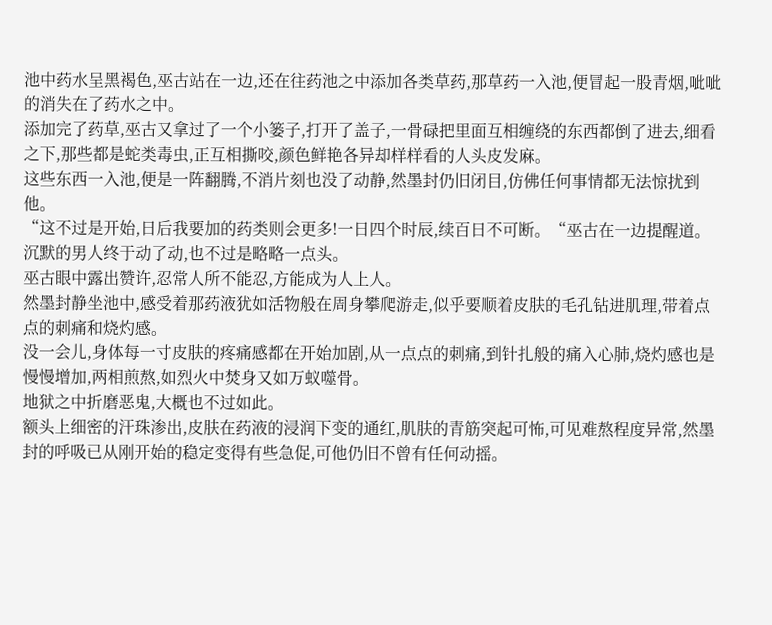池中药水呈黑褐色,巫古站在一边,还在往药池之中添加各类草药,那草药一入池,便冒起一股青烟,呲呲的消失在了药水之中。
添加完了药草,巫古又拿过了一个小篓子,打开了盖子,一骨碌把里面互相缠绕的东西都倒了进去,细看之下,那些都是蛇类毒虫,正互相撕咬,颜色鲜艳各异却样样看的人头皮发麻。
这些东西一入池,便是一阵翻腾,不消片刻也没了动静,然墨封仍旧闭目,仿佛任何事情都无法惊扰到他。
“这不过是开始,日后我要加的药类则会更多!一日四个时辰,续百日不可断。“巫古在一边提醒道。
沉默的男人终于动了动,也不过是略略一点头。
巫古眼中露出赞许,忍常人所不能忍,方能成为人上人。
然墨封静坐池中,感受着那药液犹如活物般在周身攀爬游走,似乎要顺着皮肤的毛孔钻进肌理,带着点点的刺痛和烧灼感。
没一会儿,身体每一寸皮肤的疼痛感都在开始加剧,从一点点的刺痛,到针扎般的痛入心肺,烧灼感也是慢慢增加,两相煎熬,如烈火中焚身又如万蚁噬骨。
地狱之中折磨恶鬼,大概也不过如此。
额头上细密的汗珠渗出,皮肤在药液的浸润下变的通红,肌肤的青筋突起可怖,可见难熬程度异常,然墨封的呼吸已从刚开始的稳定变得有些急促,可他仍旧不曾有任何动摇。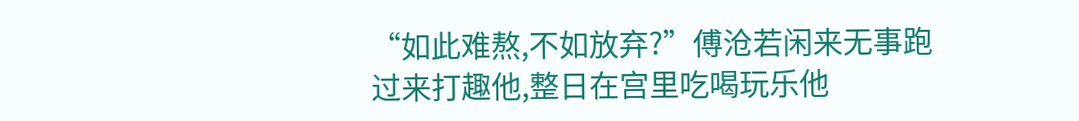“如此难熬,不如放弃?”傅沧若闲来无事跑过来打趣他,整日在宫里吃喝玩乐他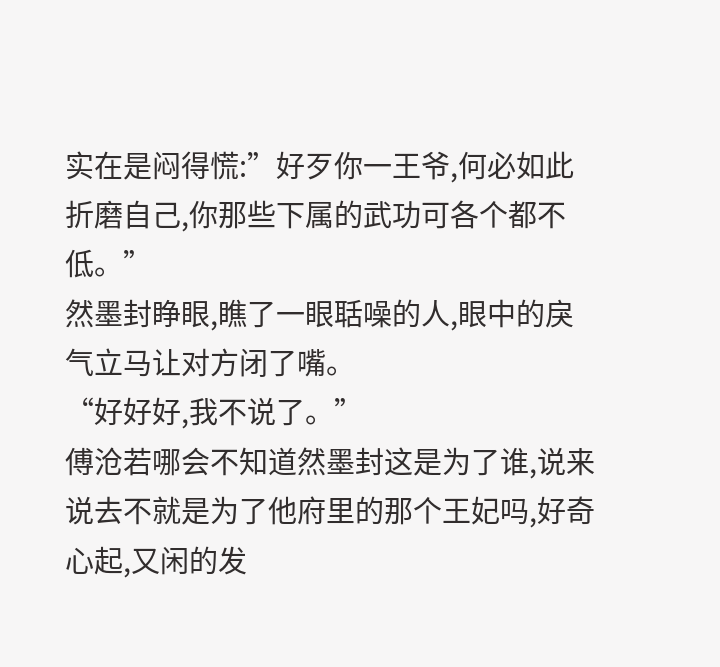实在是闷得慌:”好歹你一王爷,何必如此折磨自己,你那些下属的武功可各个都不低。”
然墨封睁眼,瞧了一眼聒噪的人,眼中的戾气立马让对方闭了嘴。
“好好好,我不说了。”
傅沧若哪会不知道然墨封这是为了谁,说来说去不就是为了他府里的那个王妃吗,好奇心起,又闲的发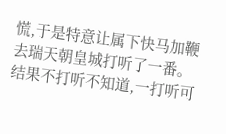慌,于是特意让属下快马加鞭去瑞天朝皇城打听了一番。
结果不打听不知道,一打听可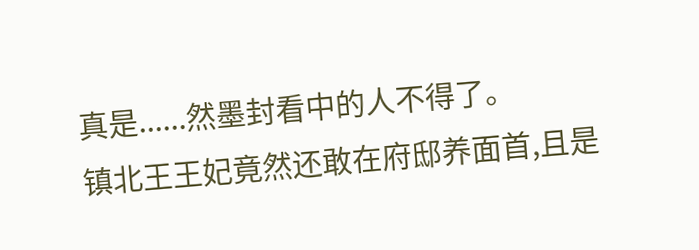真是......然墨封看中的人不得了。
镇北王王妃竟然还敢在府邸养面首,且是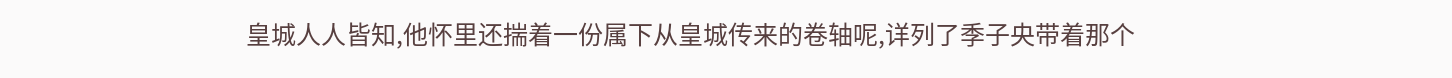皇城人人皆知,他怀里还揣着一份属下从皇城传来的卷轴呢,详列了季子央带着那个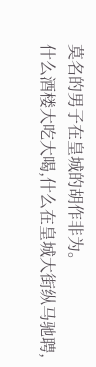莫名的男子在皇城的胡作非为。
什么酒楼大吃大喝,什么在皇城大街纵马驰聘,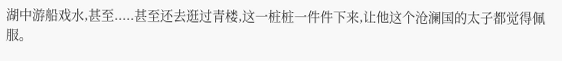湖中游船戏水,甚至.....甚至还去逛过青楼,这一桩桩一件件下来,让他这个沧澜国的太子都觉得佩服。